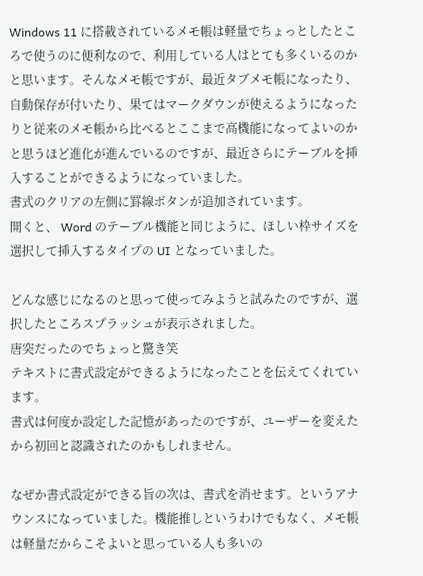Windows 11 に搭載されているメモ帳は軽量でちょっとしたところで使うのに便利なので、利用している人はとても多くいるのかと思います。そんなメモ帳ですが、最近タブメモ帳になったり、自動保存が付いたり、果てはマークダウンが使えるようになったりと従来のメモ帳から比べるとここまで高機能になってよいのかと思うほど進化が進んでいるのですが、最近さらにテーブルを挿入することができるようになっていました。
書式のクリアの左側に罫線ボタンが追加されています。
開くと、 Word のテーブル機能と同じように、ほしい枠サイズを選択して挿入するタイプの UI となっていました。

どんな感じになるのと思って使ってみようと試みたのですが、選択したところスプラッシュが表示されました。
唐突だったのでちょっと驚き笑
テキストに書式設定ができるようになったことを伝えてくれています。
書式は何度か設定した記憶があったのですが、ユーザーを変えたから初回と認識されたのかもしれません。

なぜか書式設定ができる旨の次は、書式を消せます。というアナウンスになっていました。機能推しというわけでもなく、メモ帳は軽量だからこそよいと思っている人も多いの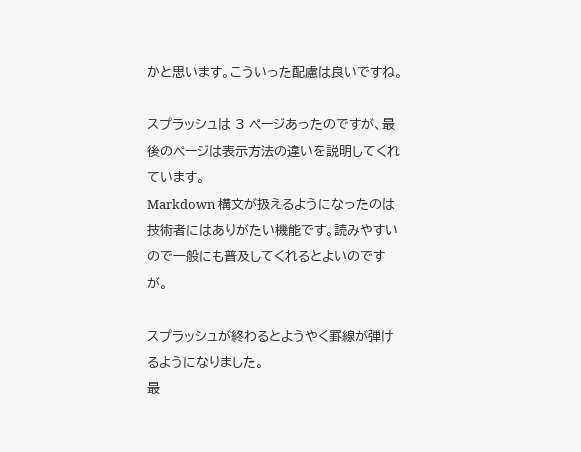かと思います。こういった配慮は良いですね。

スプラッシュは 3 ページあったのですが、最後のページは表示方法の違いを説明してくれています。
Markdown 構文が扱えるようになったのは技術者にはありがたい機能です。読みやすいので一般にも普及してくれるとよいのですが。

スプラッシュが終わるとようやく罫線が弾けるようになりました。
最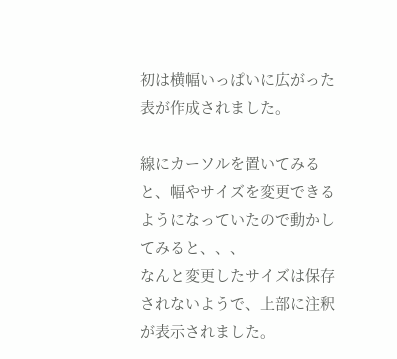初は横幅いっぱいに広がった表が作成されました。

線にカーソルを置いてみると、幅やサイズを変更できるようになっていたので動かしてみると、、、
なんと変更したサイズは保存されないようで、上部に注釈が表示されました。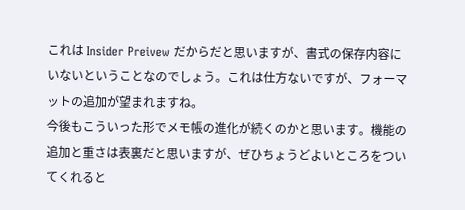これは Insider Preivew だからだと思いますが、書式の保存内容にいないということなのでしょう。これは仕方ないですが、フォーマットの追加が望まれますね。
今後もこういった形でメモ帳の進化が続くのかと思います。機能の追加と重さは表裏だと思いますが、ぜひちょうどよいところをついてくれると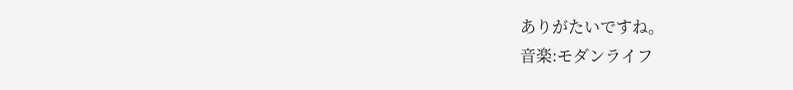ありがたいですね。
音楽:モダンライフ